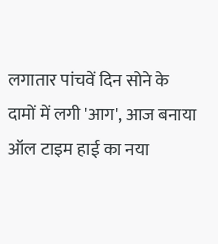लगातार पांचवें दिन सोने के दामों में लगी 'आग', आज बनाया ऑल टाइम हाई का नया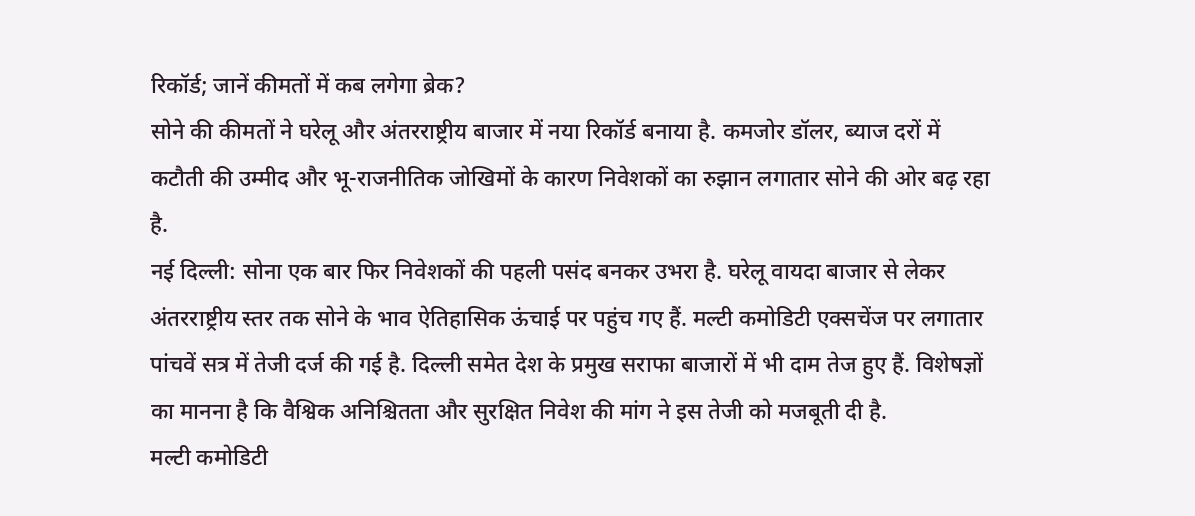रिकॉर्ड; जानें कीमतों में कब लगेगा ब्रेक?
सोने की कीमतों ने घरेलू और अंतरराष्ट्रीय बाजार में नया रिकॉर्ड बनाया है. कमजोर डॉलर, ब्याज दरों में कटौती की उम्मीद और भू-राजनीतिक जोखिमों के कारण निवेशकों का रुझान लगातार सोने की ओर बढ़ रहा है.
नई दिल्ली: सोना एक बार फिर निवेशकों की पहली पसंद बनकर उभरा है. घरेलू वायदा बाजार से लेकर अंतरराष्ट्रीय स्तर तक सोने के भाव ऐतिहासिक ऊंचाई पर पहुंच गए हैं. मल्टी कमोडिटी एक्सचेंज पर लगातार पांचवें सत्र में तेजी दर्ज की गई है. दिल्ली समेत देश के प्रमुख सराफा बाजारों में भी दाम तेज हुए हैं. विशेषज्ञों का मानना है कि वैश्विक अनिश्चितता और सुरक्षित निवेश की मांग ने इस तेजी को मजबूती दी है.
मल्टी कमोडिटी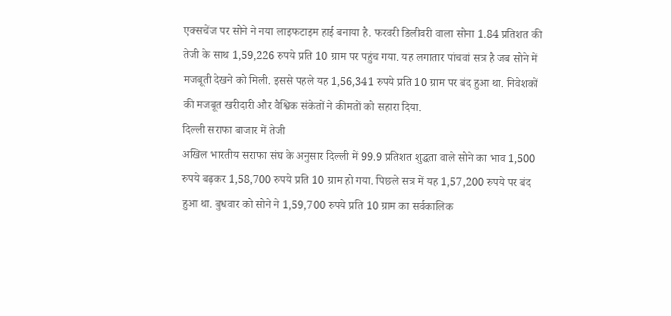एक्सचेंज पर सोने ने नया लाइफटाइम हाई बनाया है. फरवरी डिलीवरी वाला सोना 1.84 प्रतिशत की तेजी के साथ 1,59,226 रुपये प्रति 10 ग्राम पर पहुंच गया. यह लगातार पांचवां सत्र है जब सोने में मजबूती देखने को मिली. इससे पहले यह 1,56,341 रुपये प्रति 10 ग्राम पर बंद हुआ था. निवेशकों की मजबूत खरीदारी और वैश्विक संकेतों ने कीमतों को सहारा दिया.
दिल्ली सराफा बाजार में तेजी
अखिल भारतीय सराफा संघ के अनुसार दिल्ली में 99.9 प्रतिशत शुद्धता वाले सोने का भाव 1,500 रुपये बढ़कर 1,58,700 रुपये प्रति 10 ग्राम हो गया. पिछले सत्र में यह 1,57,200 रुपये पर बंद हुआ था. बुधवार को सोने ने 1,59,700 रुपये प्रति 10 ग्राम का सर्वकालिक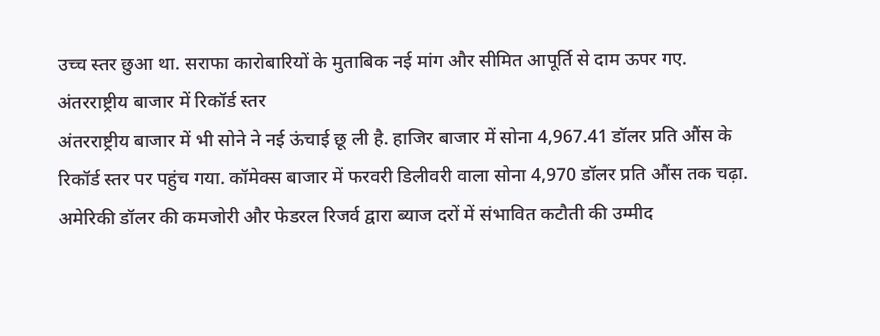उच्च स्तर छुआ था. सराफा कारोबारियों के मुताबिक नई मांग और सीमित आपूर्ति से दाम ऊपर गए.
अंतरराष्ट्रीय बाजार में रिकॉर्ड स्तर
अंतरराष्ट्रीय बाजार में भी सोने ने नई ऊंचाई छू ली है. हाजिर बाजार में सोना 4,967.41 डॉलर प्रति औंस के रिकॉर्ड स्तर पर पहुंच गया. कॉमेक्स बाजार में फरवरी डिलीवरी वाला सोना 4,970 डॉलर प्रति औंस तक चढ़ा. अमेरिकी डॉलर की कमजोरी और फेडरल रिजर्व द्वारा ब्याज दरों में संभावित कटौती की उम्मीद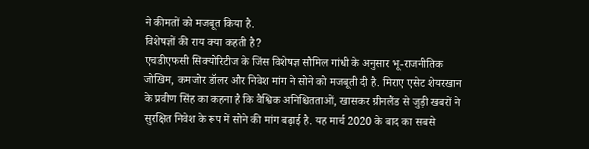ने कीमतों को मजबूत किया है.
विशेषज्ञों की राय क्या कहती है?
एचडीएफसी सिक्योरिटीज के जिंस विशेषज्ञ सौमिल गांधी के अनुसार भू-राजनीतिक जोखिम, कमजोर डॉलर और निवेश मांग ने सोने को मजबूती दी है. मिराए एसेट शेयरखान के प्रवीण सिंह का कहना है कि वैश्विक अनिश्चितताओं, खासकर ग्रीनलैंड से जुड़ी खबरों ने सुरक्षित निवेश के रूप में सोने की मांग बढ़ाई है. यह मार्च 2020 के बाद का सबसे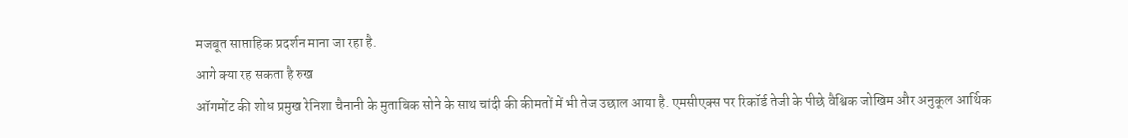मजबूत साप्ताहिक प्रदर्शन माना जा रहा है.
आगे क्या रह सकता है रुख
ऑगमोंट की शोध प्रमुख रेनिशा चैनानी के मुताबिक सोने के साथ चांदी की कीमतों में भी तेज उछाल आया है. एमसीएक्स पर रिकॉर्ड तेजी के पीछे वैश्विक जोखिम और अनुकूल आर्थिक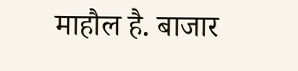माहौल है. बाजार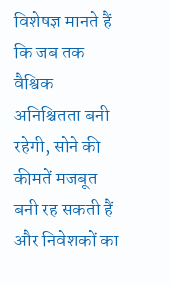विशेषज्ञ मानते हैं कि जब तक वैश्विक अनिश्चितता बनी रहेगी, सोने की कीमतें मजबूत बनी रह सकती हैं और निवेशकों का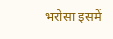भरोसा इसमें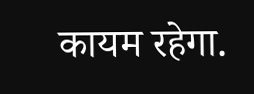कायम रहेगा.